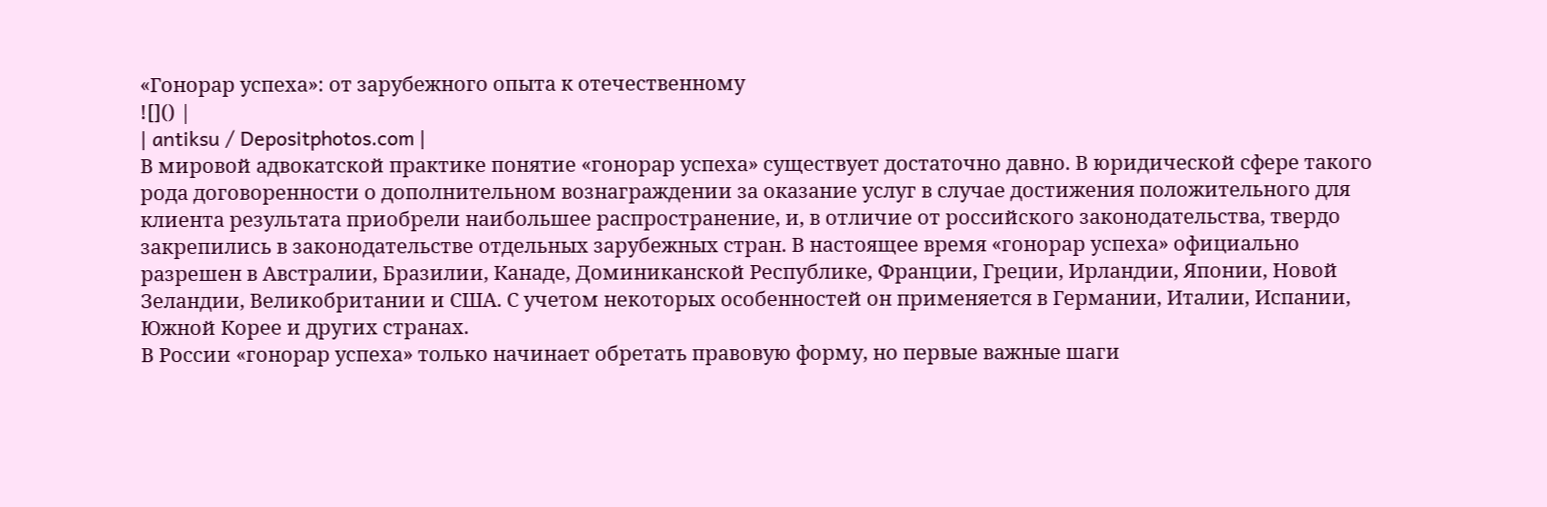«Гонорар успеха»: от зарубежного опыта к отечественному
![]() |
| antiksu / Depositphotos.com |
В мировой адвокатской практике понятие «гонорар успеха» существует достаточно давно. В юридической сфере такого рода договоренности о дополнительном вознаграждении за оказание услуг в случае достижения положительного для клиента результата приобрели наибольшее распространение, и, в отличие от российского законодательства, твердо закрепились в законодательстве отдельных зарубежных стран. В настоящее время «гонорар успеха» официально разрешен в Австралии, Бразилии, Канаде, Доминиканской Республике, Франции, Греции, Ирландии, Японии, Новой Зеландии, Великобритании и США. С учетом некоторых особенностей он применяется в Германии, Италии, Испании, Южной Корее и других странах.
В России «гонорар успеха» только начинает обретать правовую форму, но первые важные шаги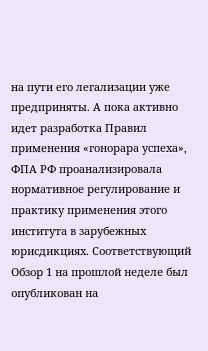на пути его легализации уже предприняты. А пока активно идет разработка Правил применения «гонорара успеха», ФПА РФ проанализировала нормативное регулирование и практику применения этого института в зарубежных юрисдикциях. Соответствующий Обзор 1 на прошлой неделе был опубликован на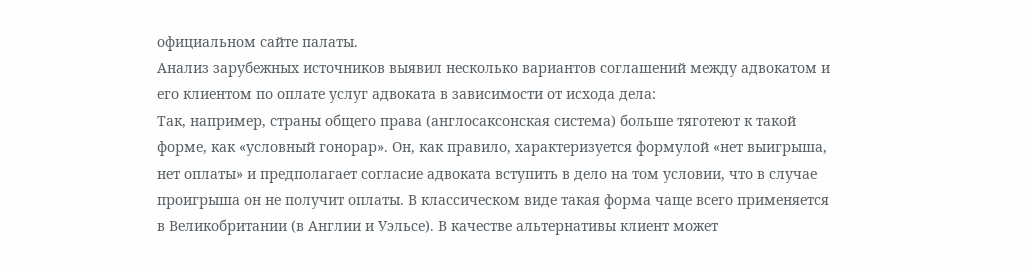официальном сайте палаты.
Анализ зарубежных источников выявил несколько вариантов соглашений между адвокатом и его клиентом по оплате услуг адвоката в зависимости от исхода дела:
Так, например, страны общего права (англосаксонская система) больше тяготеют к такой форме, как «условный гонорар». Он, как правило, характеризуется формулой «нет выигрыша, нет оплаты» и предполагает согласие адвоката вступить в дело на том условии, что в случае проигрыша он не получит оплаты. В классическом виде такая форма чаще всего применяется в Великобритании (в Англии и Уэльсе). В качестве альтернативы клиент может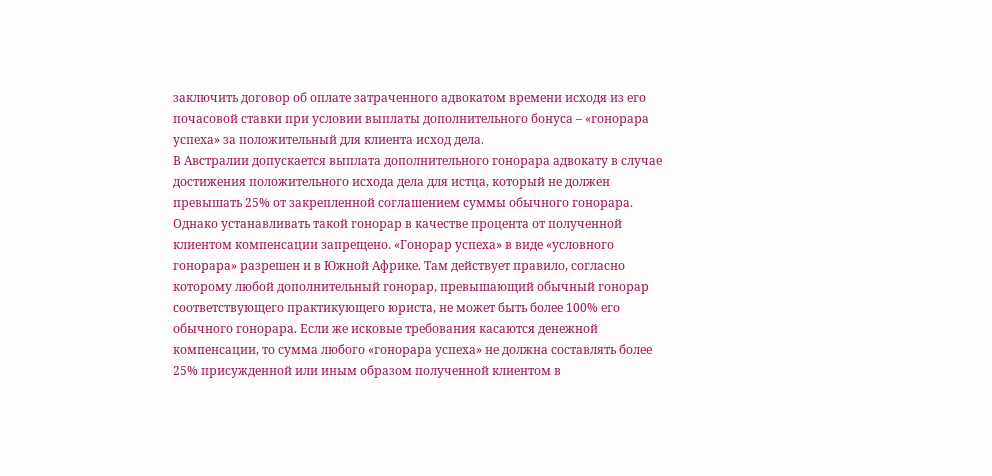заключить договор об оплате затраченного адвокатом времени исходя из его почасовой ставки при условии выплаты дополнительного бонуса – «гонорара успеха» за положительный для клиента исход дела.
В Австралии допускается выплата дополнительного гонорара адвокату в случае достижения положительного исхода дела для истца, который не должен превышать 25% от закрепленной соглашением суммы обычного гонорара. Однако устанавливать такой гонорар в качестве процента от полученной клиентом компенсации запрещено. «Гонорар успеха» в виде «условного гонорара» разрешен и в Южной Африке. Там действует правило, согласно которому любой дополнительный гонорар, превышающий обычный гонорар соответствующего практикующего юриста, не может быть более 100% его обычного гонорара. Если же исковые требования касаются денежной компенсации, то сумма любого «гонорара успеха» не должна составлять более 25% присужденной или иным образом полученной клиентом в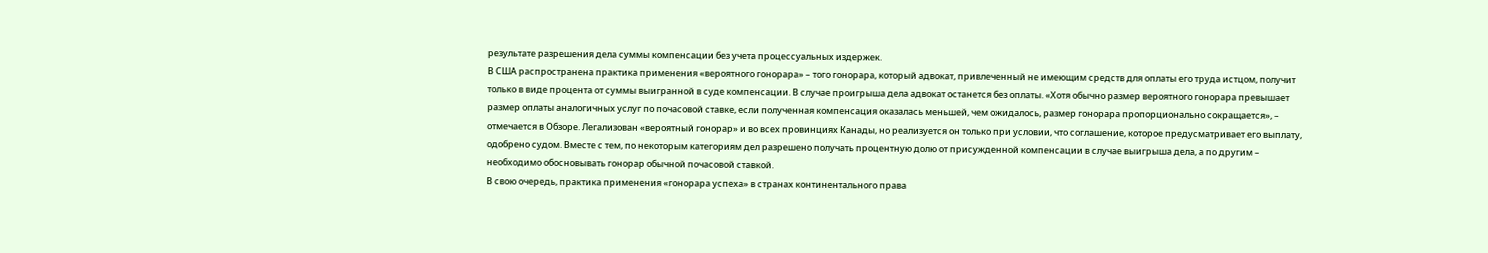результате разрешения дела суммы компенсации без учета процессуальных издержек.
В США распространена практика применения «вероятного гонорара» – того гонорара, который адвокат, привлеченный не имеющим средств для оплаты его труда истцом, получит только в виде процента от суммы выигранной в суде компенсации. В случае проигрыша дела адвокат останется без оплаты. «Хотя обычно размер вероятного гонорара превышает размер оплаты аналогичных услуг по почасовой ставке, если полученная компенсация оказалась меньшей, чем ожидалось, размер гонорара пропорционально сокращается», – отмечается в Обзоре. Легализован «вероятный гонорар» и во всех провинциях Канады, но реализуется он только при условии, что соглашение, которое предусматривает его выплату, одобрено судом. Вместе с тем, по некоторым категориям дел разрешено получать процентную долю от присужденной компенсации в случае выигрыша дела, а по другим – необходимо обосновывать гонорар обычной почасовой ставкой.
В свою очередь, практика применения «гонорара успеха» в странах континентального права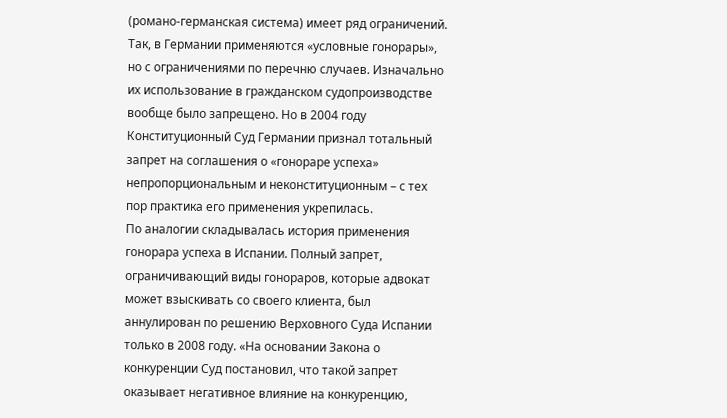(романо-германская система) имеет ряд ограничений. Так, в Германии применяются «условные гонорары», но с ограничениями по перечню случаев. Изначально их использование в гражданском судопроизводстве вообще было запрещено. Но в 2004 году Конституционный Суд Германии признал тотальный запрет на соглашения о «гонораре успеха» непропорциональным и неконституционным – с тех пор практика его применения укрепилась.
По аналогии складывалась история применения гонорара успеха в Испании. Полный запрет, ограничивающий виды гонораров, которые адвокат может взыскивать со своего клиента, был аннулирован по решению Верховного Суда Испании только в 2008 году. «На основании Закона о конкуренции Суд постановил, что такой запрет оказывает негативное влияние на конкуренцию,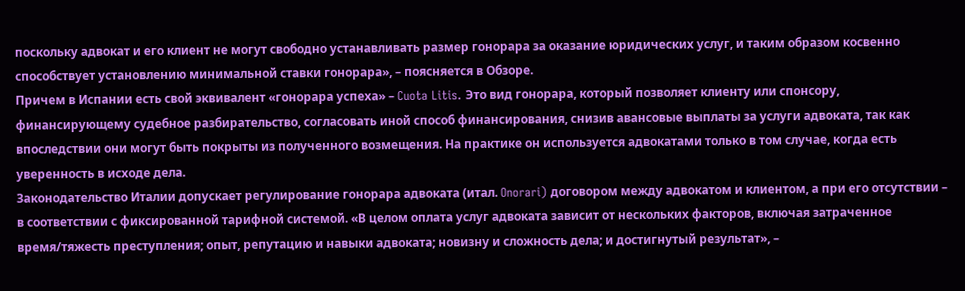поскольку адвокат и его клиент не могут свободно устанавливать размер гонорара за оказание юридических услуг, и таким образом косвенно способствует установлению минимальной ставки гонорара», – поясняется в Обзоре.
Причем в Испании есть свой эквивалент «гонорара успеха» – Cuota Litis. Это вид гонорара, который позволяет клиенту или спонсору, финансирующему судебное разбирательство, согласовать иной способ финансирования, снизив авансовые выплаты за услуги адвоката, так как впоследствии они могут быть покрыты из полученного возмещения. На практике он используется адвокатами только в том случае, когда есть уверенность в исходе дела.
Законодательство Италии допускает регулирование гонорара адвоката (итал. Onorari) договором между адвокатом и клиентом, а при его отсутствии – в соответствии с фиксированной тарифной системой. «В целом оплата услуг адвоката зависит от нескольких факторов, включая затраченное время/тяжесть преступления; опыт, репутацию и навыки адвоката; новизну и сложность дела; и достигнутый результат», –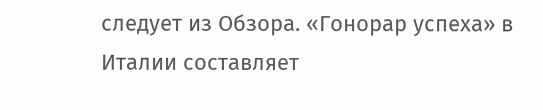следует из Обзора. «Гонорар успеха» в Италии составляет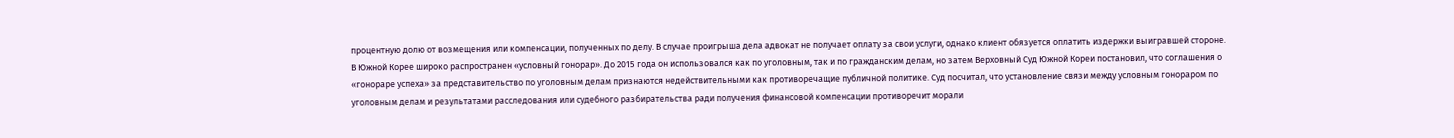процентную долю от возмещения или компенсации, полученных по делу. В случае проигрыша дела адвокат не получает оплату за свои услуги, однако клиент обязуется оплатить издержки выигравшей стороне.
В Южной Корее широко распространен «условный гонорар». До 2015 года он использовался как по уголовным, так и по гражданским делам, но затем Верховный Суд Южной Кореи постановил, что соглашения о «гонораре успеха» за представительство по уголовным делам признаются недействительными как противоречащие публичной политике. Суд посчитал, что установление связи между условным гонораром по уголовным делам и результатами расследования или судебного разбирательства ради получения финансовой компенсации противоречит морали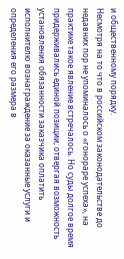и общественному порядку.
Несмотря на то что в российском законодательстве до недавних пор не упоминалось о «гонораре успеха», на практике такое явление встречалось. Но суды долгое время придерживались единой позиции, отвергая возможность установления обязанности заказчика оплатить исполнителю вознаграждение за оказанные услуги и определения его размера в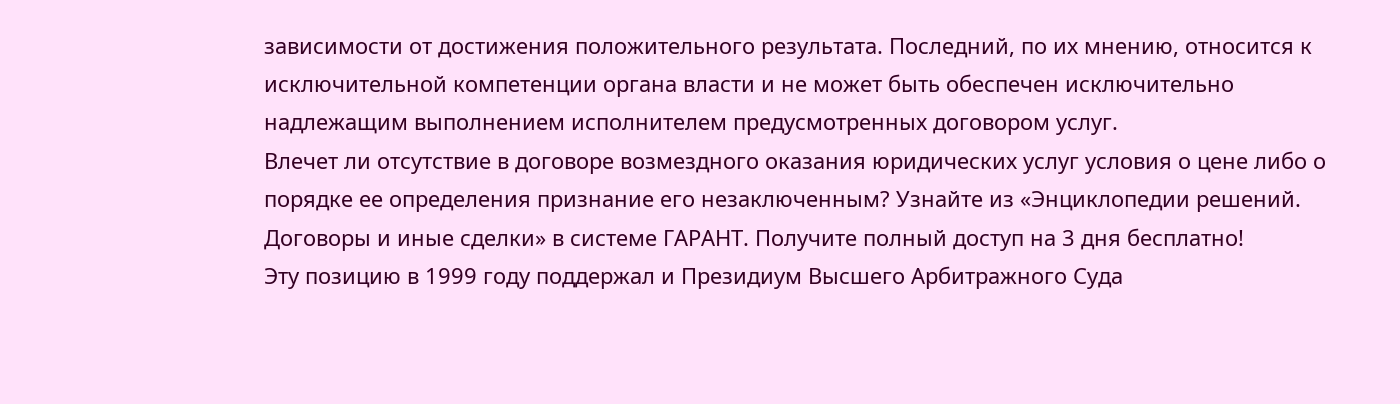зависимости от достижения положительного результата. Последний, по их мнению, относится к исключительной компетенции органа власти и не может быть обеспечен исключительно надлежащим выполнением исполнителем предусмотренных договором услуг.
Влечет ли отсутствие в договоре возмездного оказания юридических услуг условия о цене либо о порядке ее определения признание его незаключенным? Узнайте из «Энциклопедии решений. Договоры и иные сделки» в системе ГАРАНТ. Получите полный доступ на 3 дня бесплатно!
Эту позицию в 1999 году поддержал и Президиум Высшего Арбитражного Суда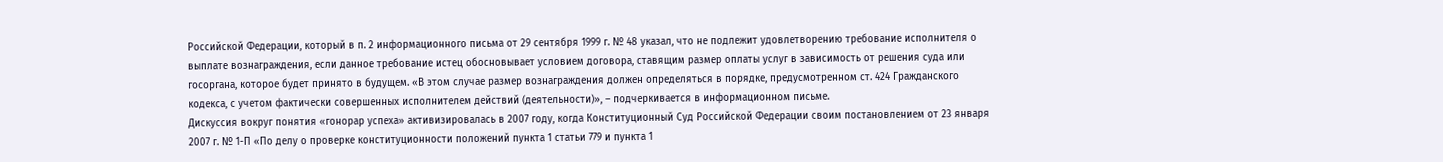Российской Федерации, который в п. 2 информационного письма от 29 сентября 1999 г. № 48 указал, что не подлежит удовлетворению требование исполнителя о выплате вознаграждения, если данное требование истец обосновывает условием договора, ставящим размер оплаты услуг в зависимость от решения суда или госоргана, которое будет принято в будущем. «В этом случае размер вознаграждения должен определяться в порядке, предусмотренном ст. 424 Гражданского кодекса, с учетом фактически совершенных исполнителем действий (деятельности)», – подчеркивается в информационном письме.
Дискуссия вокруг понятия «гонорар успеха» активизировалась в 2007 году, когда Конституционный Суд Российской Федерации своим постановлением от 23 января 2007 г. № 1-П «По делу о проверке конституционности положений пункта 1 статьи 779 и пункта 1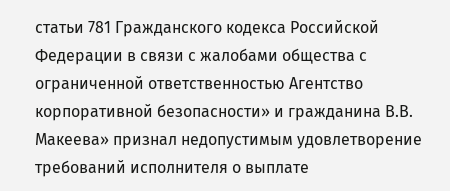статьи 781 Гражданского кодекса Российской Федерации в связи с жалобами общества с ограниченной ответственностью Агентство корпоративной безопасности» и гражданина В.В. Макеева» признал недопустимым удовлетворение требований исполнителя о выплате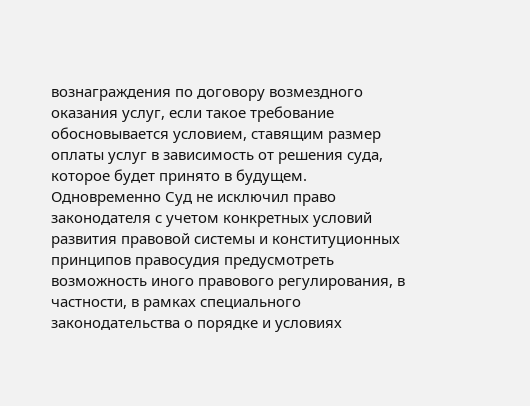вознаграждения по договору возмездного оказания услуг, если такое требование обосновывается условием, ставящим размер оплаты услуг в зависимость от решения суда, которое будет принято в будущем.
Одновременно Суд не исключил право законодателя с учетом конкретных условий развития правовой системы и конституционных принципов правосудия предусмотреть возможность иного правового регулирования, в частности, в рамках специального законодательства о порядке и условиях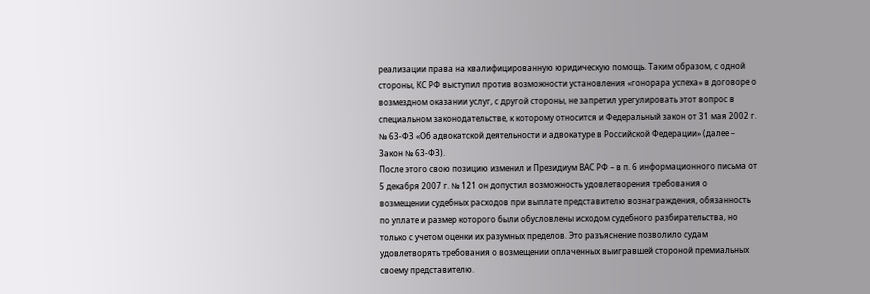реализации права на квалифицированную юридическую помощь. Таким образом, с одной стороны, КС РФ выступил против возможности установления «гонорара успеха» в договоре о возмездном оказании услуг, с другой стороны, не запретил урегулировать этот вопрос в специальном законодательстве, к которому относится и Федеральный закон от 31 мая 2002 г. № 63-ФЗ «Об адвокатской деятельности и адвокатуре в Российской Федерации» (далее – Закон № 63-ФЗ).
После этого свою позицию изменил и Президиум ВАС РФ – в п. 6 информационного письма от 5 декабря 2007 г. № 121 он допустил возможность удовлетворения требования о возмещении судебных расходов при выплате представителю вознаграждения, обязанность по уплате и размер которого были обусловлены исходом судебного разбирательства, но только с учетом оценки их разумных пределов. Это разъяснение позволило судам удовлетворять требования о возмещении оплаченных выигравшей стороной премиальных своему представителю.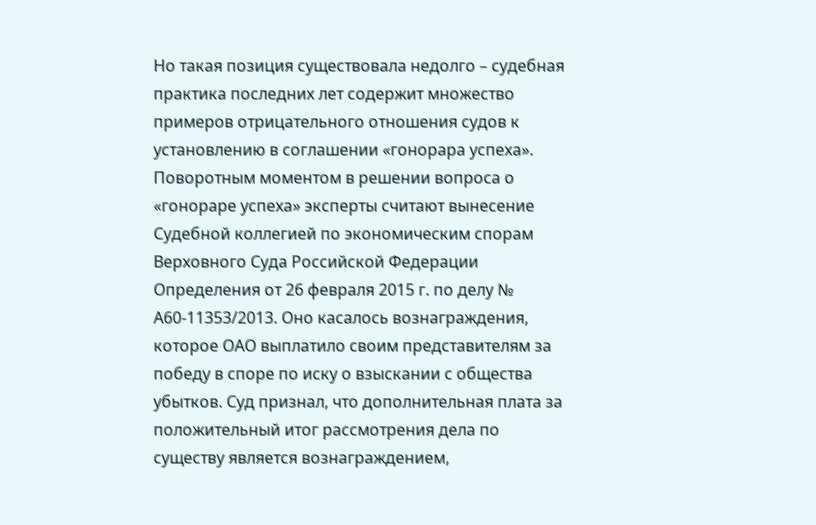Но такая позиция существовала недолго – судебная практика последних лет содержит множество примеров отрицательного отношения судов к установлению в соглашении «гонорара успеха».
Поворотным моментом в решении вопроса о «гонораре успеха» эксперты считают вынесение Судебной коллегией по экономическим спорам Верховного Суда Российской Федерации Определения от 26 февраля 2015 г. по делу № А60-11353/2013. Оно касалось вознаграждения, которое ОАО выплатило своим представителям за победу в споре по иску о взыскании с общества убытков. Суд признал, что дополнительная плата за положительный итог рассмотрения дела по существу является вознаграждением,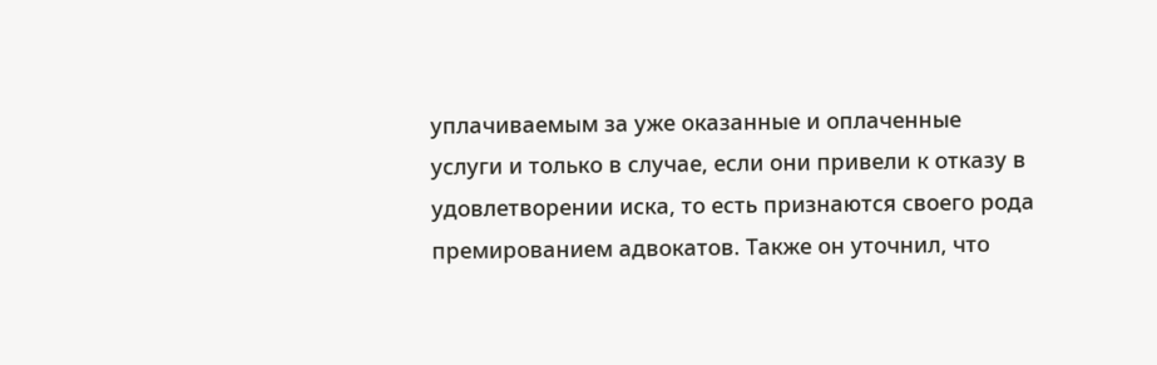уплачиваемым за уже оказанные и оплаченные услуги и только в случае, если они привели к отказу в удовлетворении иска, то есть признаются своего рода премированием адвокатов. Также он уточнил, что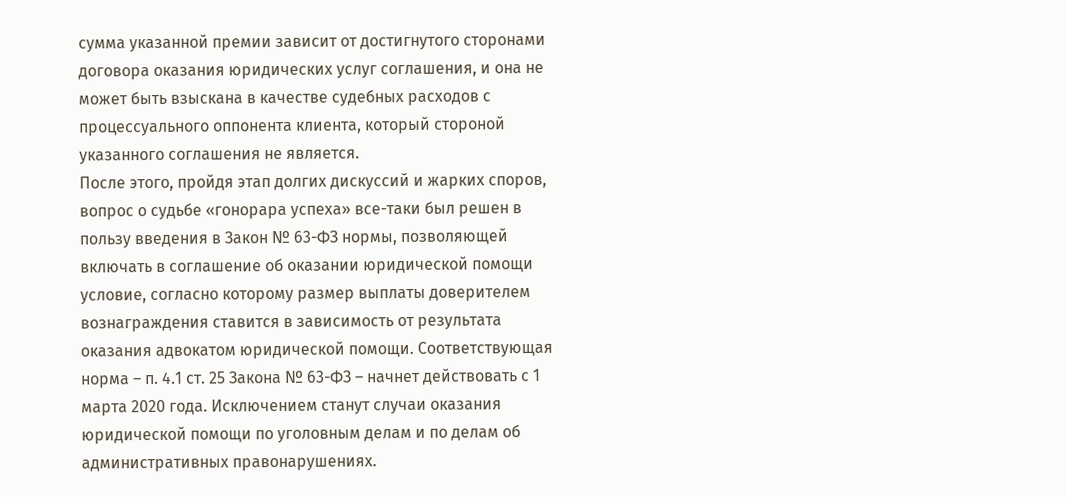сумма указанной премии зависит от достигнутого сторонами договора оказания юридических услуг соглашения, и она не может быть взыскана в качестве судебных расходов с процессуального оппонента клиента, который стороной указанного соглашения не является.
После этого, пройдя этап долгих дискуссий и жарких споров, вопрос о судьбе «гонорара успеха» все-таки был решен в пользу введения в Закон № 63-ФЗ нормы, позволяющей включать в соглашение об оказании юридической помощи условие, согласно которому размер выплаты доверителем вознаграждения ставится в зависимость от результата оказания адвокатом юридической помощи. Соответствующая норма – п. 4.1 ст. 25 Закона № 63-ФЗ – начнет действовать с 1 марта 2020 года. Исключением станут случаи оказания юридической помощи по уголовным делам и по делам об административных правонарушениях.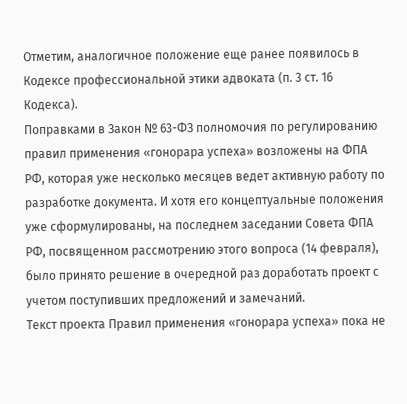Отметим, аналогичное положение еще ранее появилось в Кодексе профессиональной этики адвоката (п. 3 ст. 16 Кодекса).
Поправками в Закон № 63-ФЗ полномочия по регулированию правил применения «гонорара успеха» возложены на ФПА РФ, которая уже несколько месяцев ведет активную работу по разработке документа. И хотя его концептуальные положения уже сформулированы, на последнем заседании Совета ФПА РФ, посвященном рассмотрению этого вопроса (14 февраля), было принято решение в очередной раз доработать проект с учетом поступивших предложений и замечаний.
Текст проекта Правил применения «гонорара успеха» пока не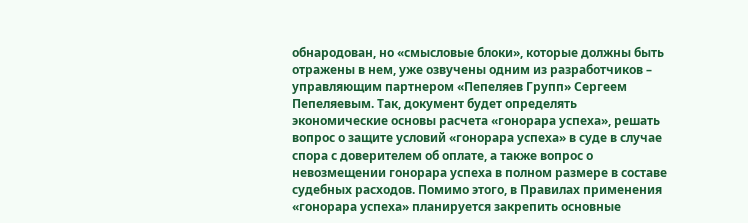обнародован, но «смысловые блоки», которые должны быть отражены в нем, уже озвучены одним из разработчиков – управляющим партнером «Пепеляев Групп» Сергеем Пепеляевым. Так, документ будет определять экономические основы расчета «гонорара успеха», решать вопрос о защите условий «гонорара успеха» в суде в случае спора с доверителем об оплате, а также вопрос о невозмещении гонорара успеха в полном размере в составе судебных расходов. Помимо этого, в Правилах применения «гонорара успеха» планируется закрепить основные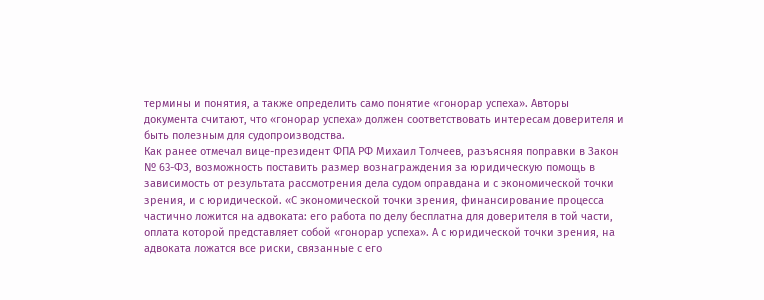термины и понятия, а также определить само понятие «гонорар успеха». Авторы документа считают, что «гонорар успеха» должен соответствовать интересам доверителя и быть полезным для судопроизводства.
Как ранее отмечал вице-президент ФПА РФ Михаил Толчеев, разъясняя поправки в Закон № 63-ФЗ, возможность поставить размер вознаграждения за юридическую помощь в зависимость от результата рассмотрения дела судом оправдана и с экономической точки зрения, и с юридической. «С экономической точки зрения, финансирование процесса частично ложится на адвоката: его работа по делу бесплатна для доверителя в той части, оплата которой представляет собой «гонорар успеха». А с юридической точки зрения, на адвоката ложатся все риски, связанные с его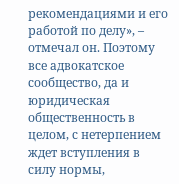рекомендациями и его работой по делу», – отмечал он. Поэтому все адвокатское сообщество, да и юридическая общественность в целом, с нетерпением ждет вступления в силу нормы,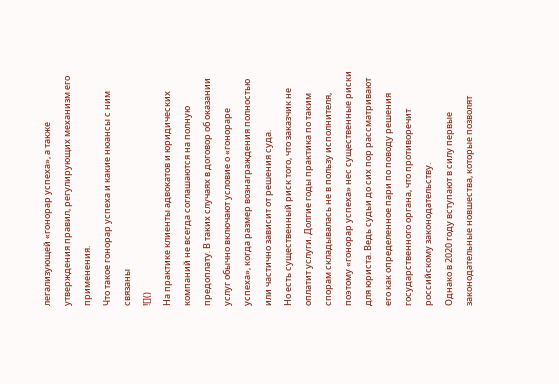легализующей «гонорар успеха», а также утверждения правил, регулирующих механизм его применения.
Что такое гонорар успеха и какие нюансы с ним связаны
![]()
На практике клиенты адвокатов и юридических компаний не всегда соглашаются на полную предоплату. В таких случаях в договор об оказании услуг обычно включают условие о «гонораре успеха», когда размер вознаграждения полностью или частично зависит от решения суда.
Но есть существенный риск того, что заказчик не оплатит услуги. Долгие годы практика по таким спорам складывалась не в пользу исполнителя, поэтому «гонорар успеха» нес существенные риски для юриста. Ведь судьи до сих пор рассматривают его как определенное пари по поводу решения государственного органа, что противоречит российскому законодательству.
Однако в 2020 году вступают в силу первые законодательные новшества, которые позволят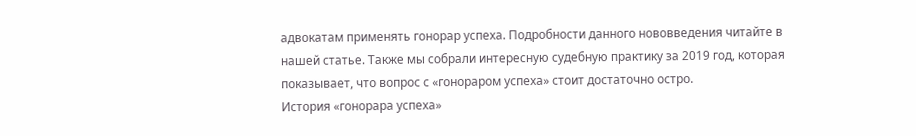адвокатам применять гонорар успеха. Подробности данного нововведения читайте в нашей статье. Также мы собрали интересную судебную практику за 2019 год, которая показывает, что вопрос с «гонораром успеха» стоит достаточно остро.
История «гонорара успеха»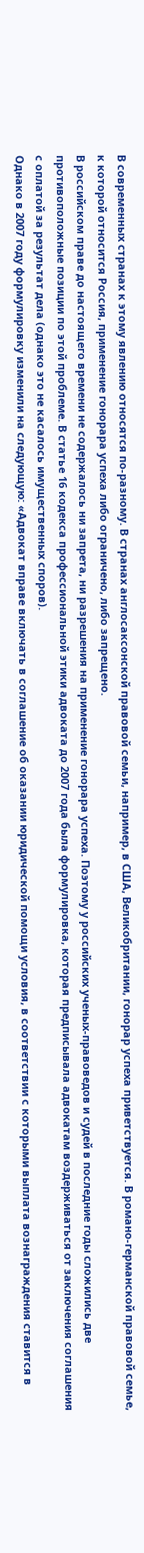В современных странах к этому явлению относятся по-разному. В странах англосаксонской правовой семьи, например, в США, Великобритании, гонорар успеха приветствуется. В романо-германской правовой семье, к которой относится Россия, применение гонорара успеха либо ограничено, либо запрещено.
В российском праве до настоящего времени не содержалось ни запрета, ни разрешения на применение гонорара успеха. Поэтому у российских ученых-правоведов и судей в последние годы сложились две противоположные позиции по этой проблеме. В статье 16 кодекса профессиональной этики адвоката до 2007 года была формулировка, которая предписывала адвокатам воздерживаться от заключения соглашения с оплатой за результат дела (однако это не касалось имущественных споров).
Однако в 2007 году формулировку изменили на следующую: «Адвокат вправе включать в соглашение об оказании юридической помощи условия, в соответствии с которыми выплата вознаграждения ставится в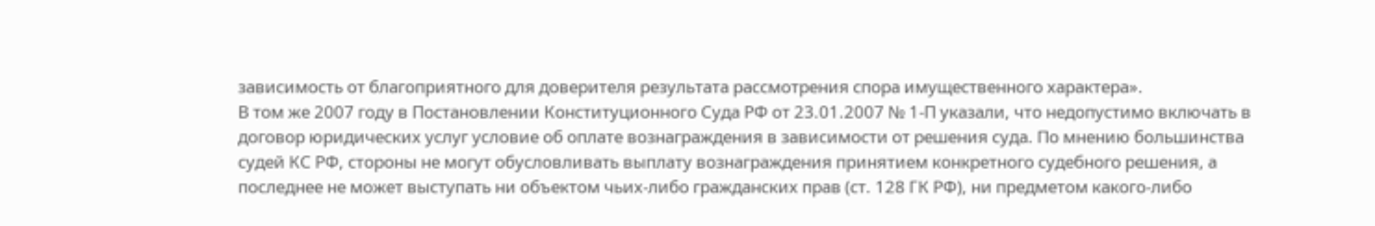зависимость от благоприятного для доверителя результата рассмотрения спора имущественного характера».
В том же 2007 году в Постановлении Конституционного Суда РФ от 23.01.2007 № 1-П указали, что недопустимо включать в договор юридических услуг условие об оплате вознаграждения в зависимости от решения суда. По мнению большинства судей КС РФ, стороны не могут обусловливать выплату вознаграждения принятием конкретного судебного решения, а последнее не может выступать ни объектом чьих-либо гражданских прав (ст. 128 ГК РФ), ни предметом какого-либо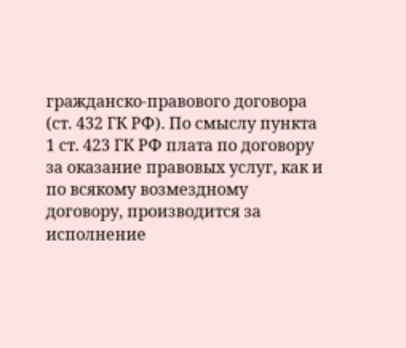гражданско-правового договора (ст. 432 ГК РФ). По смыслу пункта 1 ст. 423 ГК РФ плата по договору за оказание правовых услуг, как и по всякому возмездному договору, производится за исполнение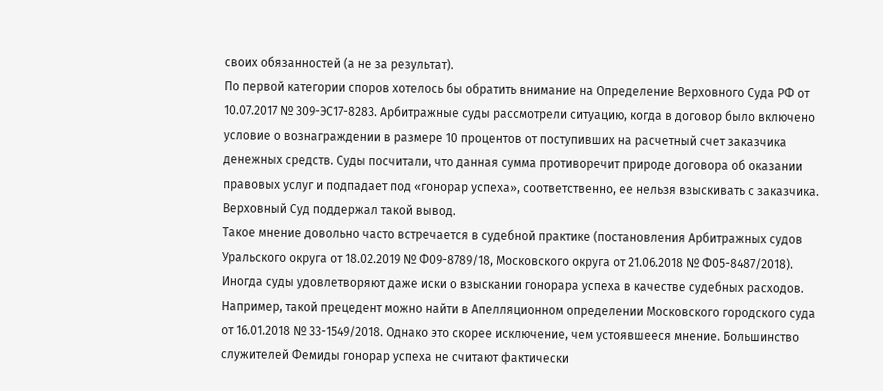своих обязанностей (а не за результат).
По первой категории споров хотелось бы обратить внимание на Определение Верховного Суда РФ от 10.07.2017 № 309-ЭС17-8283. Арбитражные суды рассмотрели ситуацию, когда в договор было включено условие о вознаграждении в размере 10 процентов от поступивших на расчетный счет заказчика денежных средств. Суды посчитали, что данная сумма противоречит природе договора об оказании правовых услуг и подпадает под «гонорар успеха», соответственно, ее нельзя взыскивать с заказчика. Верховный Суд поддержал такой вывод.
Такое мнение довольно часто встречается в судебной практике (постановления Арбитражных судов Уральского округа от 18.02.2019 № Ф09-8789/18, Московского округа от 21.06.2018 № Ф05-8487/2018).
Иногда суды удовлетворяют даже иски о взыскании гонорара успеха в качестве судебных расходов.
Например, такой прецедент можно найти в Апелляционном определении Московского городского суда от 16.01.2018 № 33-1549/2018. Однако это скорее исключение, чем устоявшееся мнение. Большинство служителей Фемиды гонорар успеха не считают фактически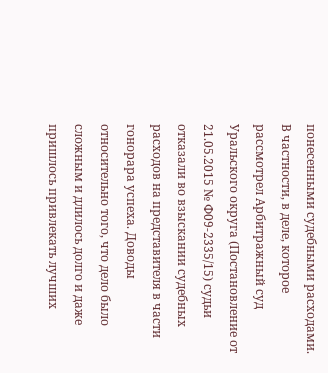понесенными судебными расходами. В частности, в деле, которое рассмотрел Арбитражный суд Уральского округа (Постановление от 21.05.2015 № Ф09-2335/15) судьи отказали во взыскании судебных расходов на представителя в части гонорара успеха. Доводы относительно того, что дело было сложным и длилось долго и даже пришлось привлекать лучших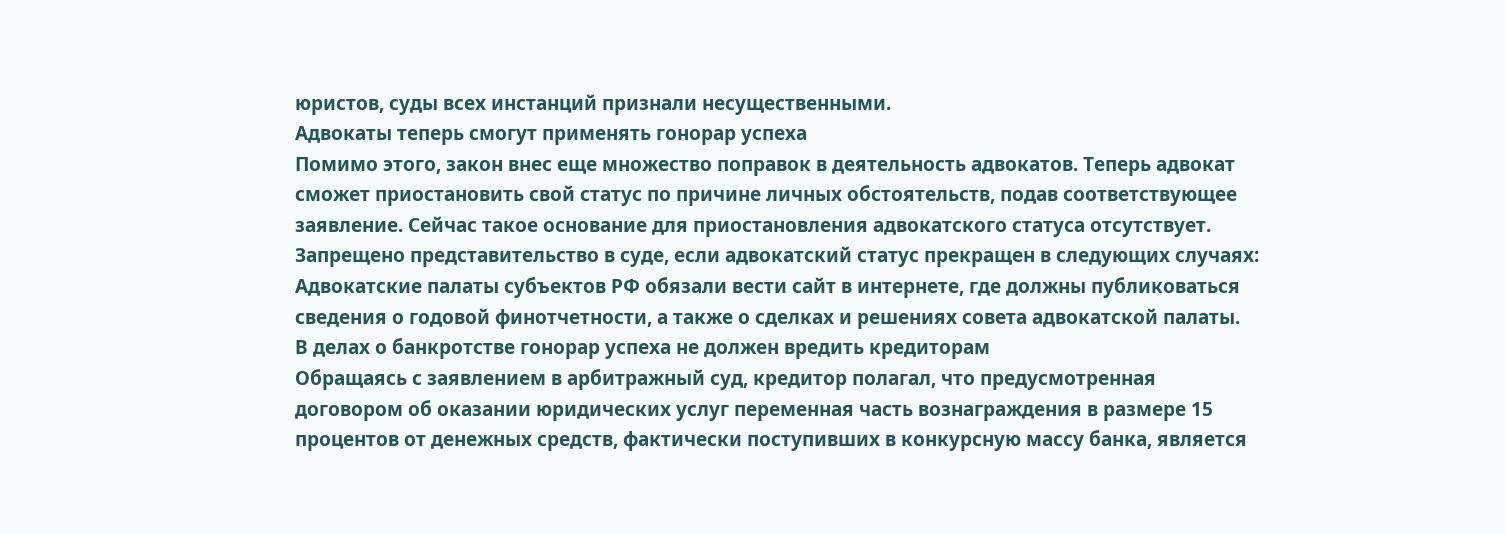юристов, суды всех инстанций признали несущественными.
Адвокаты теперь смогут применять гонорар успеха
Помимо этого, закон внес еще множество поправок в деятельность адвокатов. Теперь адвокат сможет приостановить свой статус по причине личных обстоятельств, подав соответствующее заявление. Сейчас такое основание для приостановления адвокатского статуса отсутствует.
Запрещено представительство в суде, если адвокатский статус прекращен в следующих случаях:
Адвокатские палаты субъектов РФ обязали вести сайт в интернете, где должны публиковаться сведения о годовой финотчетности, а также о сделках и решениях совета адвокатской палаты.
В делах о банкротстве гонорар успеха не должен вредить кредиторам
Обращаясь с заявлением в арбитражный суд, кредитор полагал, что предусмотренная договором об оказании юридических услуг переменная часть вознаграждения в размере 15 процентов от денежных средств, фактически поступивших в конкурсную массу банка, является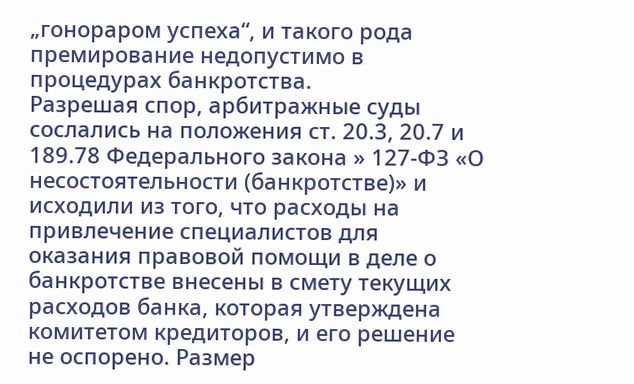„гонораром успеха“, и такого рода премирование недопустимо в процедурах банкротства.
Разрешая спор, арбитражные суды сослались на положения ст. 20.3, 20.7 и 189.78 Федерального закона » 127-ФЗ «О несостоятельности (банкротстве)» и исходили из того, что расходы на привлечение специалистов для оказания правовой помощи в деле о банкротстве внесены в смету текущих расходов банка, которая утверждена комитетом кредиторов, и его решение не оспорено. Размер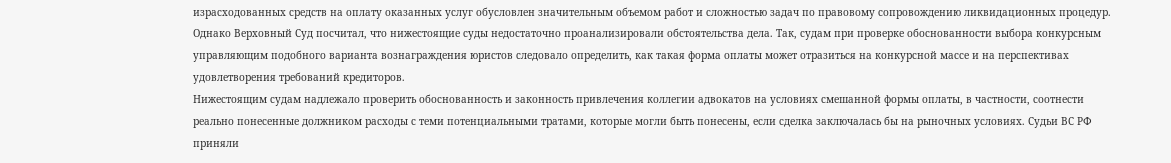израсходованных средств на оплату оказанных услуг обусловлен значительным объемом работ и сложностью задач по правовому сопровождению ликвидационных процедур.
Однако Верховный Суд посчитал, что нижестоящие суды недостаточно проанализировали обстоятельства дела. Так, судам при проверке обоснованности выбора конкурсным управляющим подобного варианта вознаграждения юристов следовало определить, как такая форма оплаты может отразиться на конкурсной массе и на перспективах удовлетворения требований кредиторов.
Нижестоящим судам надлежало проверить обоснованность и законность привлечения коллегии адвокатов на условиях смешанной формы оплаты, в частности, соотнести реально понесенные должником расходы с теми потенциальными тратами, которые могли быть понесены, если сделка заключалась бы на рыночных условиях. Судьи ВС РФ приняли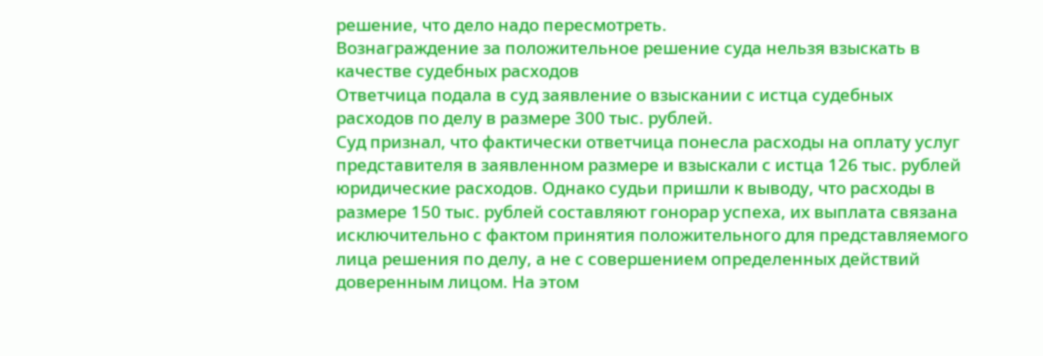решение, что дело надо пересмотреть.
Вознаграждение за положительное решение суда нельзя взыскать в качестве судебных расходов
Ответчица подала в суд заявление о взыскании с истца судебных расходов по делу в размере 300 тыс. рублей.
Суд признал, что фактически ответчица понесла расходы на оплату услуг представителя в заявленном размере и взыскали с истца 126 тыс. рублей юридические расходов. Однако судьи пришли к выводу, что расходы в размере 150 тыс. рублей составляют гонорар успеха, их выплата связана исключительно с фактом принятия положительного для представляемого лица решения по делу, а не с совершением определенных действий доверенным лицом. На этом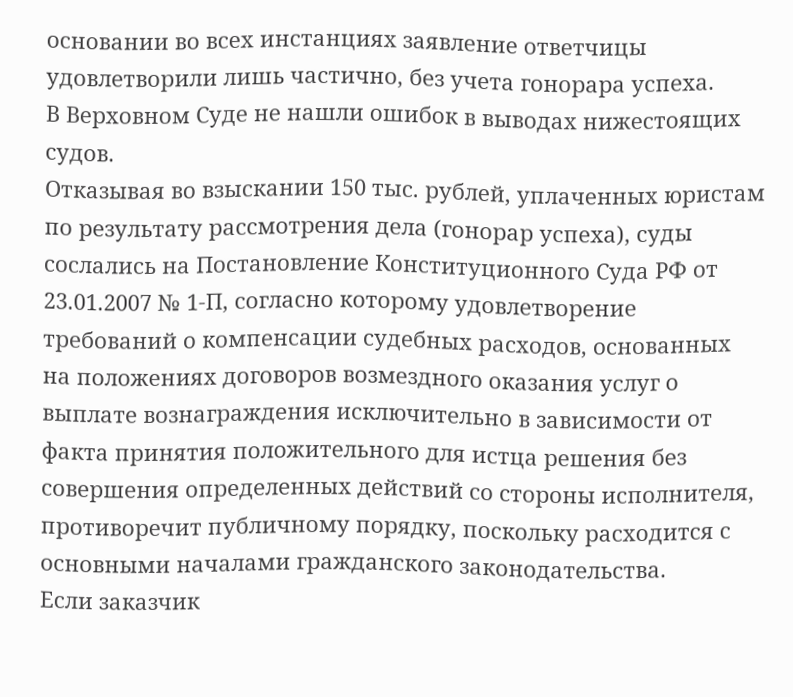основании во всех инстанциях заявление ответчицы удовлетворили лишь частично, без учета гонорара успеха.
В Верховном Суде не нашли ошибок в выводах нижестоящих судов.
Отказывая во взыскании 150 тыс. рублей, уплаченных юристам по результату рассмотрения дела (гонорар успеха), суды сослались на Постановление Конституционного Суда РФ от 23.01.2007 № 1-П, согласно которому удовлетворение требований о компенсации судебных расходов, основанных на положениях договоров возмездного оказания услуг о выплате вознаграждения исключительно в зависимости от факта принятия положительного для истца решения без совершения определенных действий со стороны исполнителя, противоречит публичному порядку, поскольку расходится с основными началами гражданского законодательства.
Если заказчик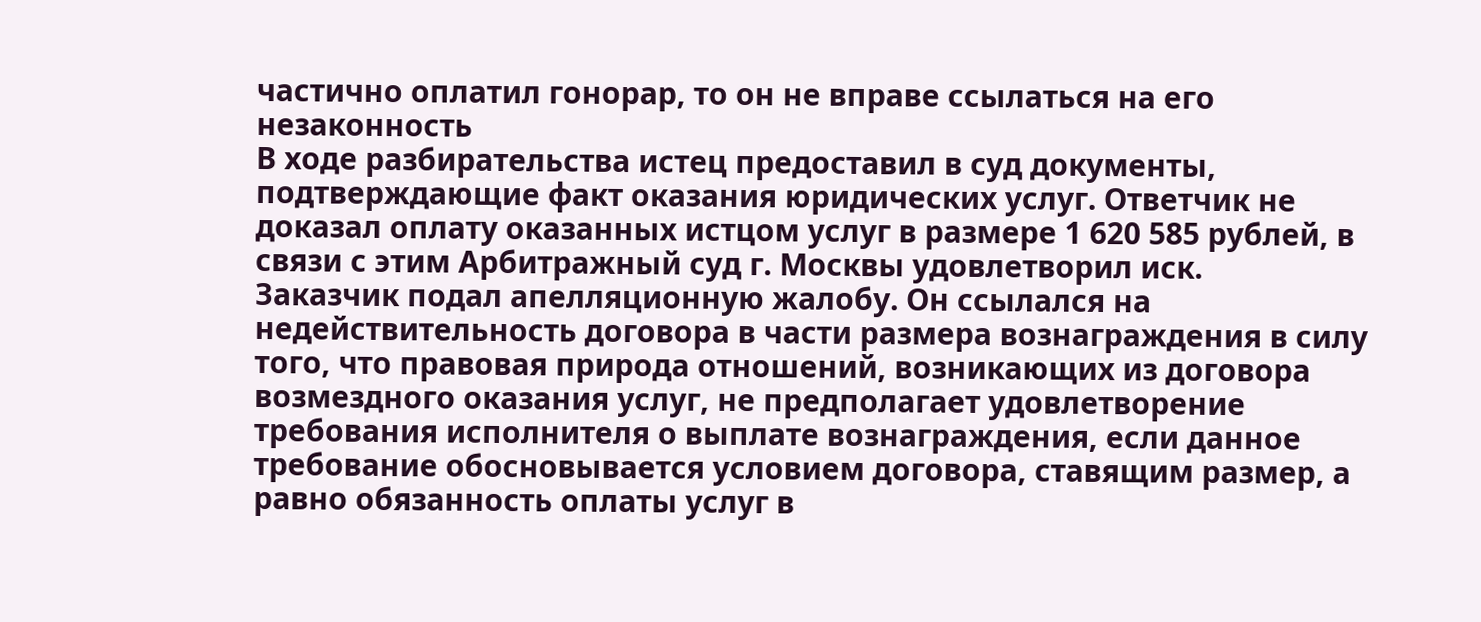частично оплатил гонорар, то он не вправе ссылаться на его незаконность
В ходе разбирательства истец предоставил в суд документы, подтверждающие факт оказания юридических услуг. Ответчик не доказал оплату оказанных истцом услуг в размере 1 620 585 рублей, в связи с этим Арбитражный суд г. Москвы удовлетворил иск.
Заказчик подал апелляционную жалобу. Он ссылался на недействительность договора в части размера вознаграждения в силу того, что правовая природа отношений, возникающих из договора возмездного оказания услуг, не предполагает удовлетворение требования исполнителя о выплате вознаграждения, если данное требование обосновывается условием договора, ставящим размер, а равно обязанность оплаты услуг в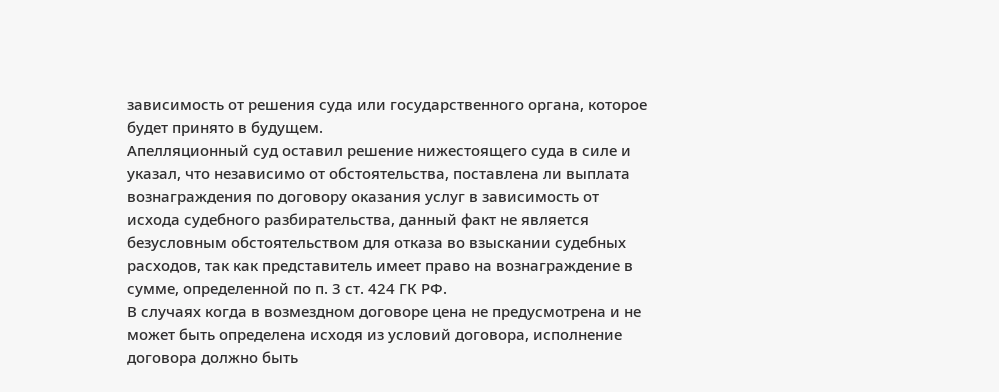зависимость от решения суда или государственного органа, которое будет принято в будущем.
Апелляционный суд оставил решение нижестоящего суда в силе и указал, что независимо от обстоятельства, поставлена ли выплата вознаграждения по договору оказания услуг в зависимость от исхода судебного разбирательства, данный факт не является безусловным обстоятельством для отказа во взыскании судебных расходов, так как представитель имеет право на вознаграждение в сумме, определенной по п. 3 ст. 424 ГК РФ.
В случаях когда в возмездном договоре цена не предусмотрена и не может быть определена исходя из условий договора, исполнение договора должно быть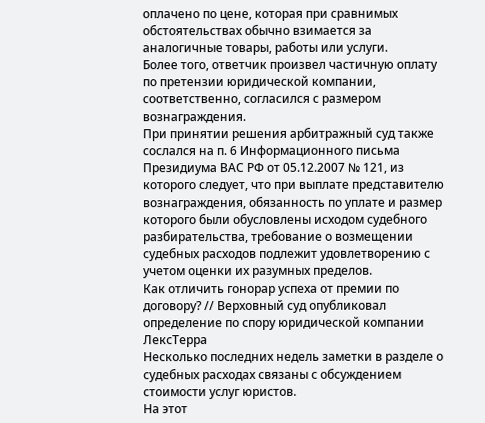оплачено по цене, которая при сравнимых обстоятельствах обычно взимается за аналогичные товары, работы или услуги.
Более того, ответчик произвел частичную оплату по претензии юридической компании, соответственно, согласился с размером вознаграждения.
При принятии решения арбитражный суд также сослался на п. 6 Информационного письма Президиума ВАС РФ от 05.12.2007 № 121, из которого следует, что при выплате представителю вознаграждения, обязанность по уплате и размер которого были обусловлены исходом судебного разбирательства, требование о возмещении судебных расходов подлежит удовлетворению с учетом оценки их разумных пределов.
Как отличить гонорар успеха от премии по договору? // Верховный суд опубликовал определение по спору юридической компании ЛексТерра
Несколько последних недель заметки в разделе о судебных расходах связаны с обсуждением стоимости услуг юристов.
На этот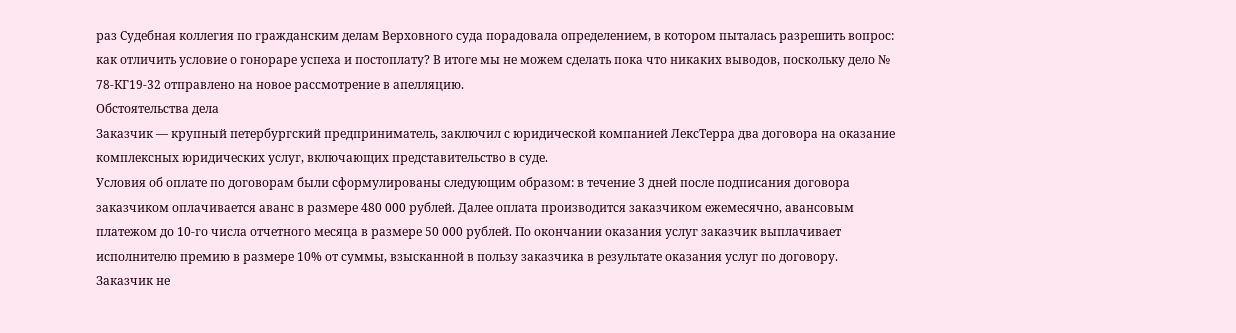раз Судебная коллегия по гражданским делам Верховного суда порадовала определением, в котором пыталась разрешить вопрос: как отличить условие о гонораре успеха и постоплату? В итоге мы не можем сделать пока что никаких выводов, поскольку дело № 78-КГ19-32 отправлено на новое рассмотрение в апелляцию.
Обстоятельства дела
Заказчик — крупный петербургский предприниматель, заключил с юридической компанией ЛексТерра два договора на оказание комплексных юридических услуг, включающих представительство в суде.
Условия об оплате по договорам были сформулированы следующим образом: в течение 3 дней после подписания договора заказчиком оплачивается аванс в размере 480 000 рублей. Далее оплата производится заказчиком ежемесячно, авансовым платежом до 10-го числа отчетного месяца в размере 50 000 рублей. По окончании оказания услуг заказчик выплачивает исполнителю премию в размере 10% от суммы, взысканной в пользу заказчика в результате оказания услуг по договору.
Заказчик не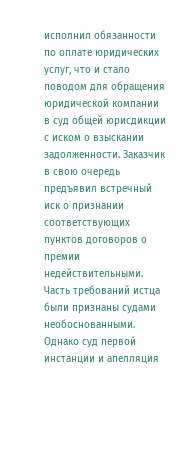исполнил обязанности по оплате юридических услуг, что и стало поводом для обращения юридической компании в суд общей юрисдикции с иском о взыскании задолженности. Заказчик в свою очередь предъявил встречный иск о признании соответствующих пунктов договоров о премии недействительными.
Часть требований истца были признаны судами необоснованными. Однако суд первой инстанции и апелляция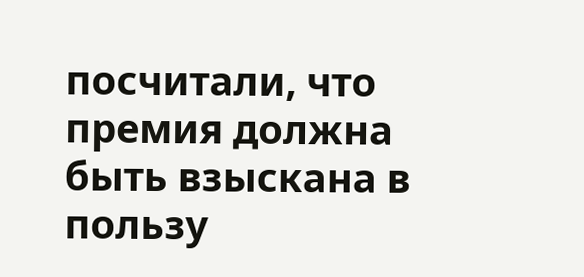посчитали, что премия должна быть взыскана в пользу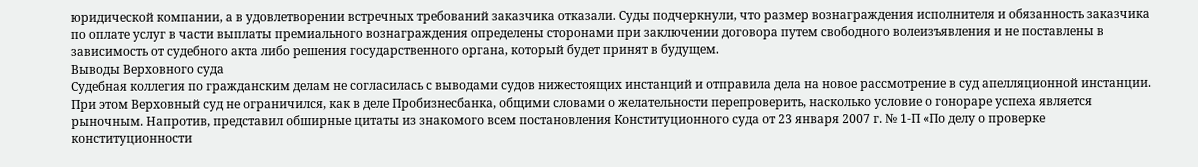юридической компании, а в удовлетворении встречных требований заказчика отказали. Суды подчеркнули, что размер вознаграждения исполнителя и обязанность заказчика по оплате услуг в части выплаты премиального вознаграждения определены сторонами при заключении договора путем свободного волеизъявления и не поставлены в зависимость от судебного акта либо решения государственного органа, который будет принят в будущем.
Выводы Верховного суда
Судебная коллегия по гражданским делам не согласилась с выводами судов нижестоящих инстанций и отправила дела на новое рассмотрение в суд апелляционной инстанции.
При этом Верховный суд не ограничился, как в деле Пробизнесбанка, общими словами о желательности перепроверить, насколько условие о гонораре успеха является рыночным. Напротив, представил обширные цитаты из знакомого всем постановления Конституционного суда от 23 января 2007 г. № 1-П «По делу о проверке конституционности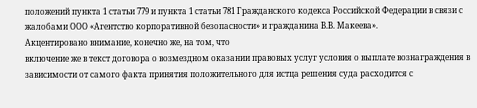положений пункта 1 статьи 779 и пункта 1 статьи 781 Гражданского кодекса Российской Федерации в связи с жалобами ООО «Агентство корпоративной безопасности» и гражданина В.В. Макеева».
Акцентировано внимание, конечно же, на том, что
включение же в текст договора о возмездном оказании правовых услуг условия о выплате вознаграждения в зависимости от самого факта принятия положительного для истца решения суда расходится с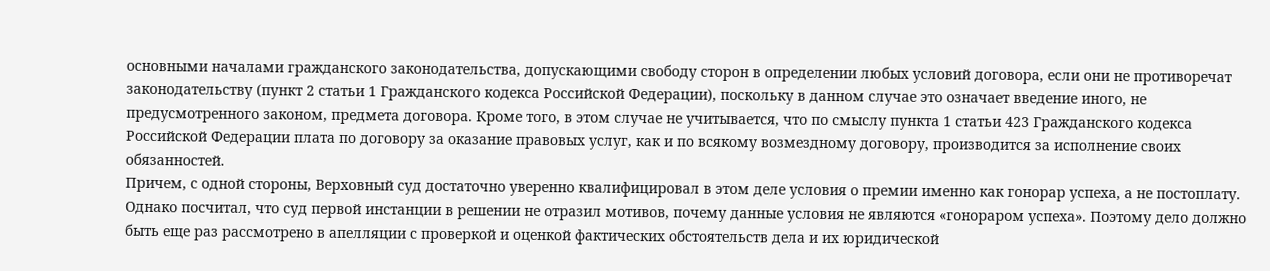основными началами гражданского законодательства, допускающими свободу сторон в определении любых условий договора, если они не противоречат законодательству (пункт 2 статьи 1 Гражданского кодекса Российской Федерации), поскольку в данном случае это означает введение иного, не предусмотренного законом, предмета договора. Кроме того, в этом случае не учитывается, что по смыслу пункта 1 статьи 423 Гражданского кодекса Российской Федерации плата по договору за оказание правовых услуг, как и по всякому возмездному договору, производится за исполнение своих обязанностей.
Причем, с одной стороны, Верховный суд достаточно уверенно квалифицировал в этом деле условия о премии именно как гонорар успеха, а не постоплату. Однако посчитал, что суд первой инстанции в решении не отразил мотивов, почему данные условия не являются «гонораром успеха». Поэтому дело должно быть еще раз рассмотрено в апелляции с проверкой и оценкой фактических обстоятельств дела и их юридической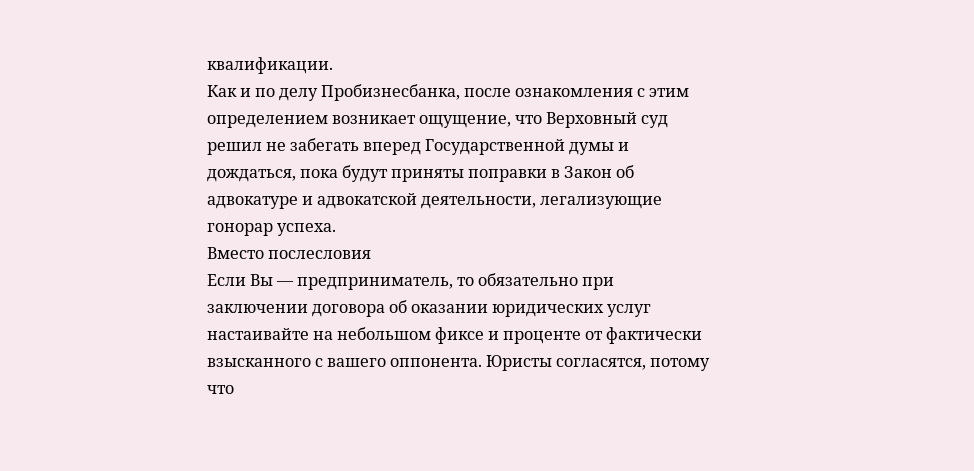квалификации.
Как и по делу Пробизнесбанка, после ознакомления с этим определением возникает ощущение, что Верховный суд решил не забегать вперед Государственной думы и дождаться, пока будут приняты поправки в Закон об адвокатуре и адвокатской деятельности, легализующие гонорар успеха.
Вместо послесловия
Если Вы — предприниматель, то обязательно при заключении договора об оказании юридических услуг настаивайте на небольшом фиксе и проценте от фактически взысканного с вашего оппонента. Юристы согласятся, потому что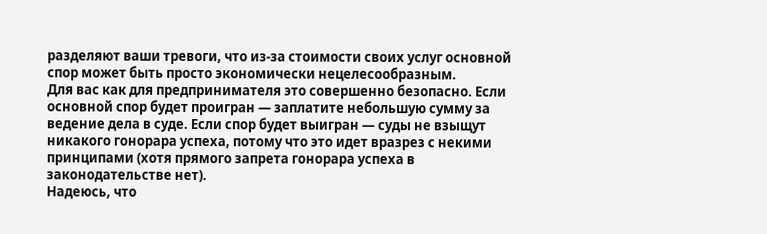разделяют ваши тревоги, что из-за стоимости своих услуг основной спор может быть просто экономически нецелесообразным.
Для вас как для предпринимателя это совершенно безопасно. Если основной спор будет проигран — заплатите небольшую сумму за ведение дела в суде. Если спор будет выигран — суды не взыщут никакого гонорара успеха, потому что это идет вразрез с некими принципами (хотя прямого запрета гонорара успеха в законодательстве нет).
Надеюсь, что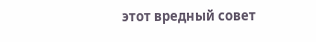этот вредный совет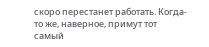скоро перестанет работать. Когда-то же, наверное, примут тот самый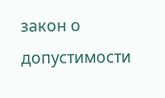закон о допустимости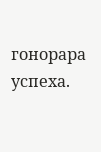гонорара успеха.